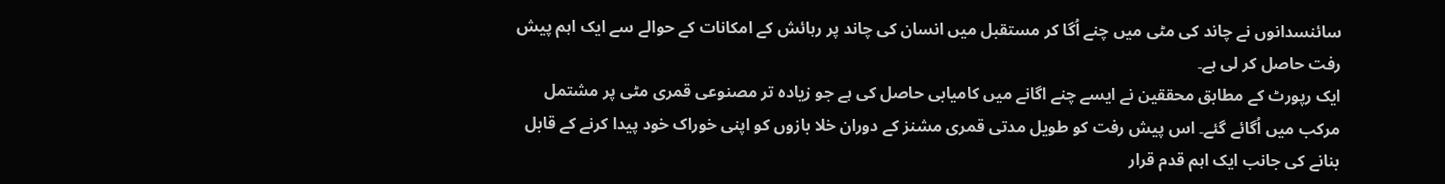سائنسدانوں نے چاند کی مٹی میں چنے اُگا کر مستقبل میں انسان کی چاند پر رہائش کے امکانات کے حوالے سے ایک اہم پیش رفت حاصل کر لی ہے۔
ایک رپورٹ کے مطابق محققین نے ایسے چنے اگانے میں کامیابی حاصل کی ہے جو زیادہ تر مصنوعی قمری مٹی پر مشتمل مرکب میں اُگائے گئے۔ اس پیش رفت کو طویل مدتی قمری مشنز کے دوران خلا بازوں کو اپنی خوراک خود پیدا کرنے کے قابل بنانے کی جانب ایک اہم قدم قرار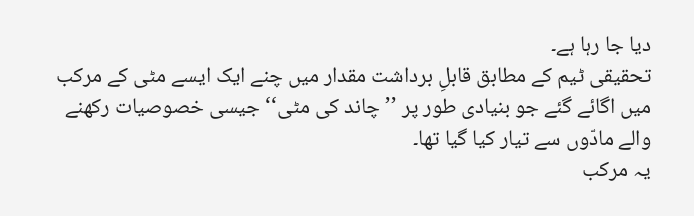دیا جا رہا ہے۔
تحقیقی ٹیم کے مطابق قابلِ برداشت مقدار میں چنے ایک ایسے مٹی کے مرکب میں اگائے گئے جو بنیادی طور پر ’’چاند کی مٹی‘‘ جیسی خصوصیات رکھنے والے مادّوں سے تیار کیا گیا تھا۔
یہ مرکب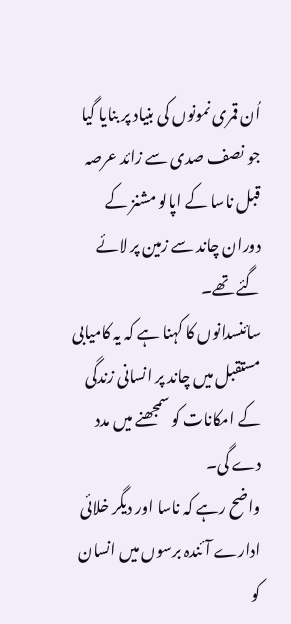اُن قمری نمونوں کی بنیاد پر بنایا گیا جو نصف صدی سے زائد عرصہ قبل ناسا کے اپالو مشنز کے دوران چاند سے زمین پر لائے گئے تھے۔
سائنسدانوں کا کہنا ہے کہ یہ کامیابی مستقبل میں چاند پر انسانی زندگی کے امکانات کو سمجھنے میں مدد دے گی۔
واضح رہے کہ ناسا اور دیگر خلائی ادارے آئندہ برسوں میں انسان کو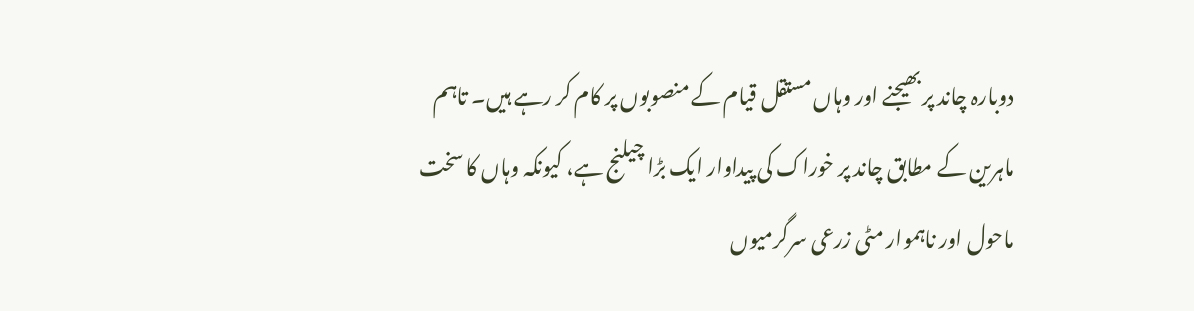دوبارہ چاند پر بھیجنے اور وہاں مستقل قیام کے منصوبوں پر کام کر رہے ہیں۔ تاہم ماہرین کے مطابق چاند پر خوراک کی پیداوار ایک بڑا چیلنج ہے، کیونکہ وہاں کا سخت ماحول اور ناہموار مٹی زرعی سرگرمیوں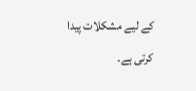کے لیے مشکلات پیدا کرتی ہے۔